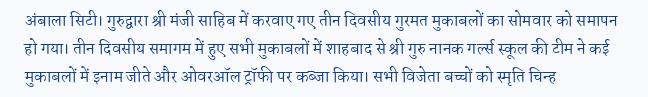अंबाला सिटी। गुरुद्वारा श्री मंजी साहिब में करवाए गए तीन दिवसीय गुरमत मुकाबलों का सोमवार को समापन हो गया। तीन दिवसीय समागम में हुए सभी मुकाबलों में शाहबाद से श्री गुरु नानक गर्ल्स स्कूल की टीम ने कई मुकाबलों में इनाम जीते और ओवरऑल ट्रॉफी पर कब्जा किया। सभी विजेता बच्चों को स्मृति चिन्ह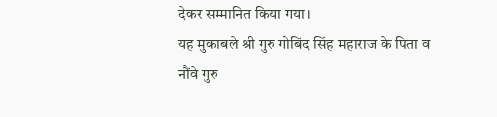देकर सम्मानित किया गया।
यह मुकाबले श्री गुरु गोबिंद सिंह महाराज के पिता व नौंवे गुरु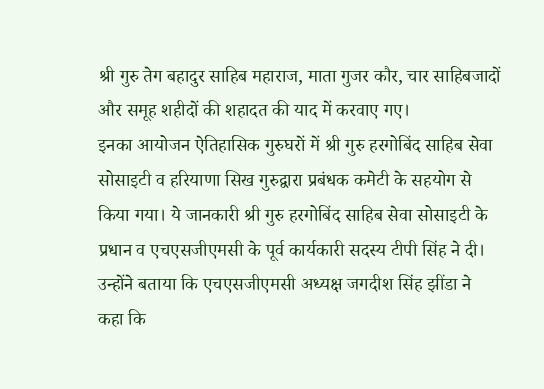श्री गुरु तेग बहादुर साहिब महाराज, माता गुजर कौर, चार साहिबजादों और समूह शहीदों की शहादत की याद में करवाए गए।
इनका आयोजन ऐतिहासिक गुरुघरों में श्री गुरु हरगोबिंद साहिब सेवा सोसाइटी व हरियाणा सिख गुरुद्वारा प्रबंधक कमेटी के सहयोग से किया गया। ये जानकारी श्री गुरु हरगोबिंद साहिब सेवा सोसाइटी के प्रधान व एचएसजीएमसी के पूर्व कार्यकारी सदस्य टीपी सिंह ने दी। उन्होंने बताया कि एचएसजीएमसी अध्यक्ष जगदीश सिंह झींडा ने कहा कि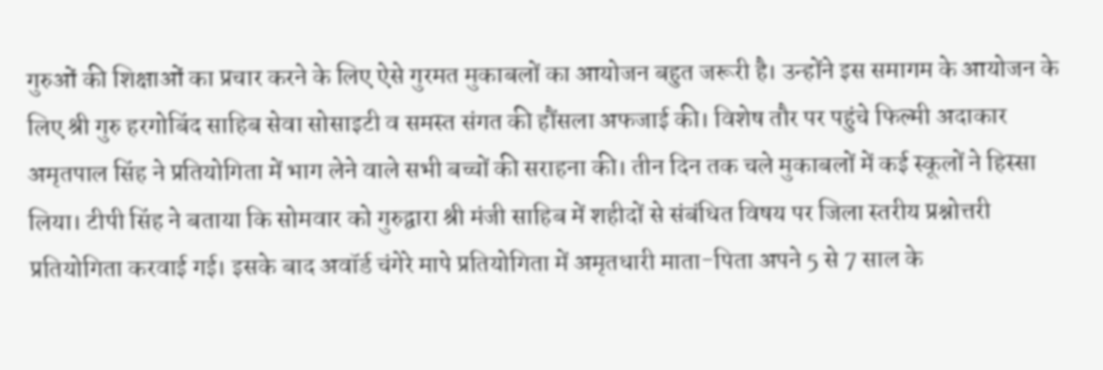गुरुओं की शिक्षाओं का प्रचार करने के लिए ऐसे गुरमत मुकाबलों का आयोजन बहुत जरूरी है। उन्होंने इस समागम के आयोजन के लिए श्री गुरु हरगोबिंद साहिब सेवा सोसाइटी व समस्त संगत की हौंसला अफजाई की। विशेष तौर पर पहुंचे फिल्मी अदाकार अमृतपाल सिंह ने प्रतियोगिता में भाग लेने वाले सभी बच्चों की सराहना की। तीन दिन तक चले मुकाबलों में कई स्कूलों ने हिस्सा लिया। टीपी सिंह ने बताया कि सोमवार को गुरुद्वारा श्री मंजी साहिब में शहीदों से संबंधित विषय पर जिला स्तरीय प्रश्नोत्तरी प्रतियोगिता करवाई गई। इसके बाद अवॉर्ड चंगेरे मापे प्रतियोगिता में अमृतधारी माता-पिता अपने 5 से 7 साल के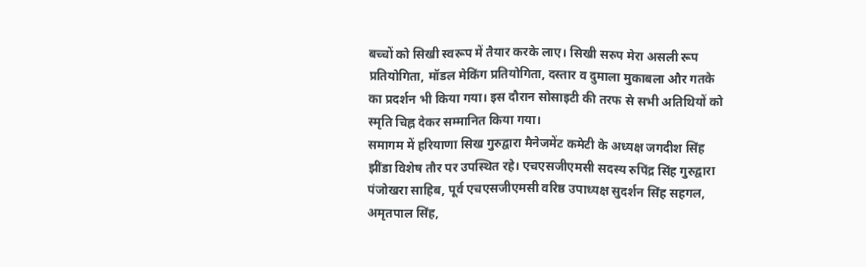बच्चों को सिखी स्वरूप में तैयार करके लाए। सिखी सरुप मेरा असली रूप प्रतियोगिता, मॉडल मेकिंग प्रतियोगिता, दस्तार व दुमाला मुकाबला और गतके का प्रदर्शन भी किया गया। इस दौरान सोसाइटी की तरफ से सभी अतिथियों को स्मृति चिह्न देकर सम्मानित किया गया।
समागम में हरियाणा सिख गुरुद्वारा मैनेजमेंट कमेटी के अध्यक्ष जगदीश सिंह झींडा विशेष तौर पर उपस्थित रहे। एचएसजीएमसी सदस्य रुपिंद्र सिंह गुरुद्वारा पंजोखरा साहिब, पूर्व एचएसजीएमसी वरिष्ठ उपाध्यक्ष सुदर्शन सिंह सहगल, अमृतपाल सिंह,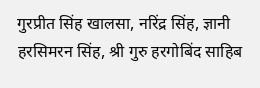गुरप्रीत सिंह खालसा, नरिंद्र सिंह, ज्ञानी हरसिमरन सिंह, श्री गुरु हरगोबिंद साहिब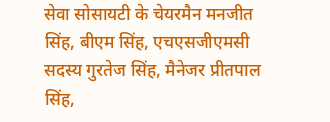सेवा सोसायटी के चेयरमैन मनजीत सिंह, बीएम सिंह, एचएसजीएमसी सदस्य गुरतेज सिंह, मैनेजर प्रीतपाल सिंह,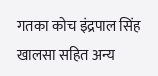गतका कोच इंद्रपाल सिंह खालसा सहित अन्य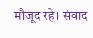मौजूद रहे। संवाद